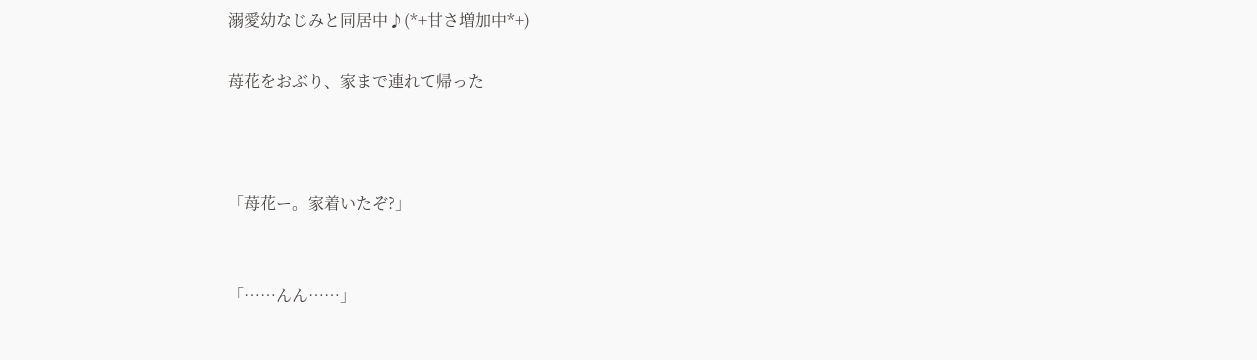溺愛幼なじみと同居中♪(*+甘さ増加中*+)

苺花をおぶり、家まで連れて帰った



「苺花ー。家着いたぞ?」


「……んん……」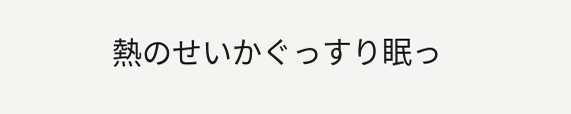熱のせいかぐっすり眠っ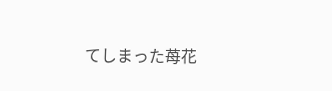てしまった苺花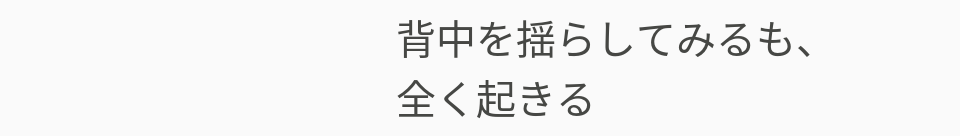背中を揺らしてみるも、全く起きる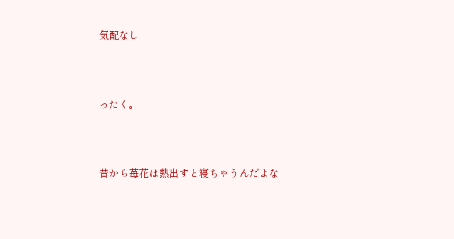気配なし


ったく。


昔から苺花は熱出すと寝ちゃうんだよな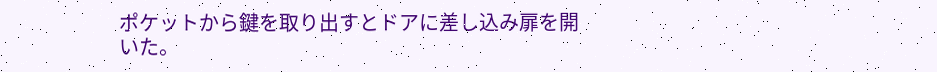ポケットから鍵を取り出すとドアに差し込み扉を開いた。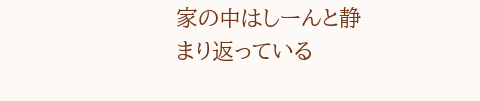家の中はしーんと静まり返っている